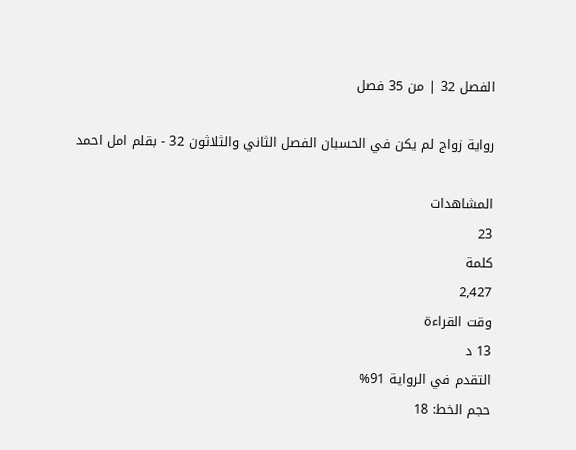الفصل 32 | من 35 فصل

رواية زواج لم يكن في الحسبان الفصل الثاني والثلاثون 32 - بقلم امل احمد

المشاهدات
23
كلمة
2,427
وقت القراءة
13 د
التقدم في الرواية 91%
حجم الخط: 18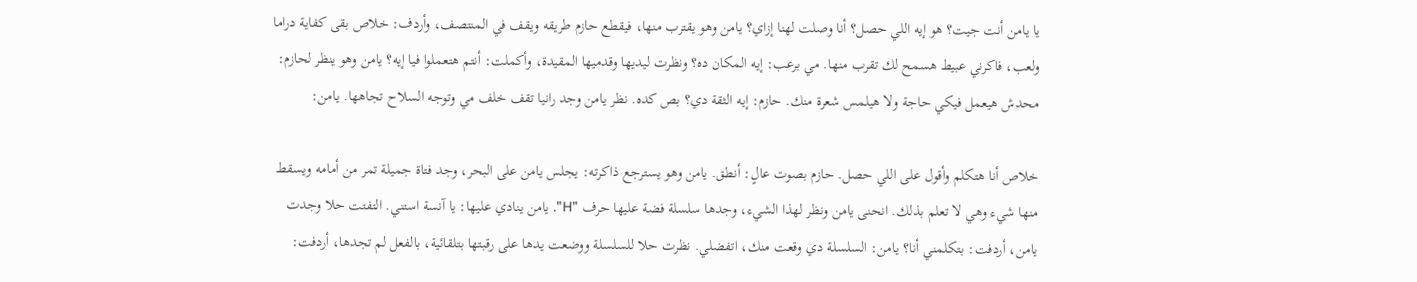يا يامن أنت جيت؟ هو إيه اللي حصل؟ أنا وصلت لهنا إزاي؟ يامن وهو يقترب منها، فيقطع حازم طريقه ويقف في المنتصف، وأردف: خلاص بقى كفاية دراما ولعب، فاكرني عبيط هسمح لك تقرب منها. مي برعب: إيه المكان ده؟ ونظرت ليديها وقدميها المقيدة، وأكملت: أنتم هتعملوا فيا إيه؟ يامن وهو ينظر لحازم: محدش هيعمل فيكي حاجة ولا هيلمس شعرة منك. حازم: إيه الثقة دي؟ بص كده. نظر يامن وجد رانيا تقف خلف مي وتوجه السلاح تجاهها. يامن:

خلاص أنا هتكلم وأقول على اللي حصل. حازم بصوت عالٍ: أنطق. يامن وهو يسترجع ذاكرته: يجلس يامن على البحر، وجد فتاة جميلة تمر من أمامه ويسقط منها شيء وهي لا تعلم بذلك. انحنى يامن ونظر لهذا الشيء، وجدها سلسلة فضة عليها حرف "H". يامن ينادي عليها: يا آنسة استني. التفتت حلا وجدت يامن، أردفت: بتكلمني أنا؟ يامن: السلسلة دي وقعت منك، اتفضلي. نظرت حلا للسلسلة ووضعت يدها على رقبتها بتلقائية، بالفعل لم تجدها، أردفت: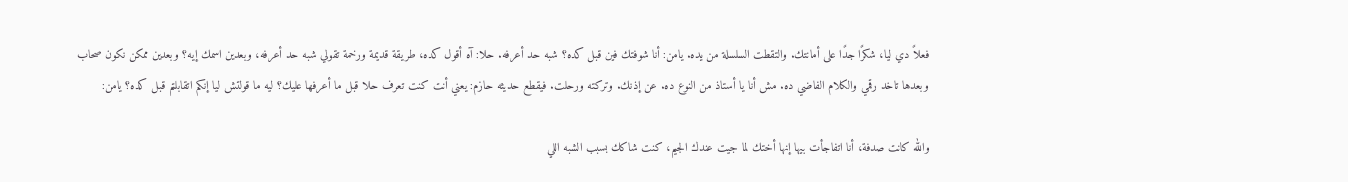فعلاً دي ليا، شكرًا جدًا على أمانتك. والتقطت السلسلة من يده. يامن: أنا شوفتك فين قبل كده؟ شبه حد أعرفه. حلا: آه أقول كده، طريقة قديمة ورخمة تقولي شبه حد أعرفه، وبعدين اسمك إيه؟ وبعدين ممكن نكون صحاب وبعدها تاخد رقمي والكلام الفاضي ده. مش أنا يا أستاذ من النوع ده. عن إذنك. وتركته ورحلت. فيقطع حديثه حازم: يعني أنت كنت تعرف حلا قبل ما أعرفها عليك؟ ليه ما قولتش ليا إنكم اتقابلتم قبل كده؟ يامن:

والله كانت صدفة، أنا اتفاجأت بيها إنها أختك لما جيت عندك الجيم، كنت شاكك بسبب الشبه اللي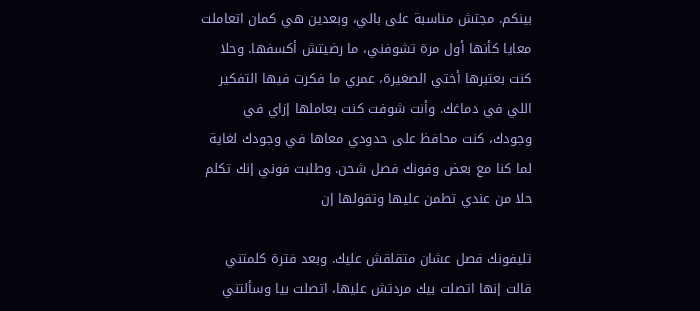بينكم. مجتش مناسبة على بالي، وبعدين هي كمان اتعاملت معايا كأنها أول مرة تشوفني، ما رضيتش أكسفها. وحلا كنت بعتبرها أختي الصغيرة، عمري ما فكرت فيها التفكير اللي في دماغك. وأنت شوفت كنت بعاملها إزاي في وجودك، كنت محافظ على حدودي معاها في وجودك لغاية لما كنا مع بعض وفونك فصل شحن. وطلبت فوني إنك تكلم حلا من عندي تطمن عليها وتقولها إن

تليفونك فصل عشان متقلقش عليك. وبعد فترة كلمتني قالت إنها اتصلت بيك مردتش عليها، اتصلت بيا وسألتني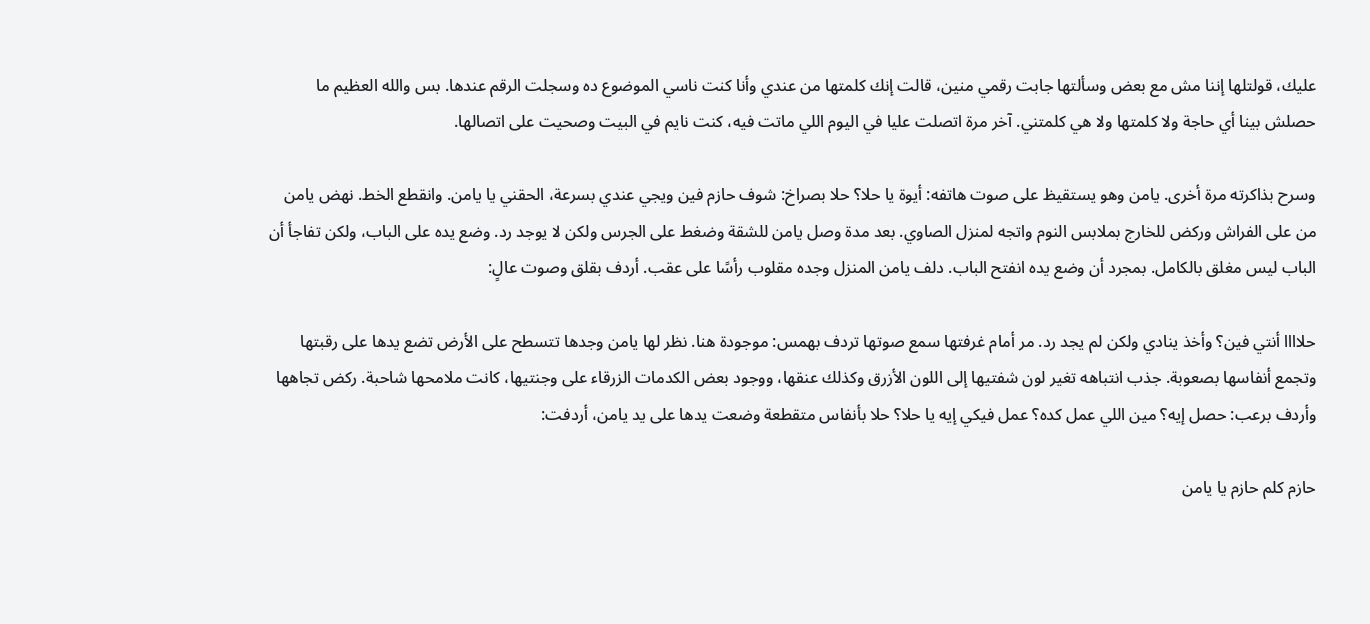عليك، قولتلها إننا مش مع بعض وسألتها جابت رقمي منين، قالت إنك كلمتها من عندي وأنا كنت ناسي الموضوع ده وسجلت الرقم عندها. بس والله العظيم ما حصلش بينا أي حاجة ولا كلمتها ولا هي كلمتني. آخر مرة اتصلت عليا في اليوم اللي ماتت فيه، كنت نايم في البيت وصحيت على اتصالها.

وسرح بذاكرته مرة أخرى. يامن وهو يستقيظ على صوت هاتفه: أيوة يا حلا؟ حلا بصراخ: شوف حازم فين ويجي عندي بسرعة، الحقني يا يامن. وانقطع الخط. نهض يامن من على الفراش وركض للخارج بملابس النوم واتجه لمنزل الصاوي. بعد مدة وصل يامن للشقة وضغط على الجرس ولكن لا يوجد رد. وضع يده على الباب، ولكن تفاجأ أن الباب ليس مغلق بالكامل. بمجرد أن وضع يده انفتح الباب. دلف يامن المنزل وجده مقلوب رأسًا على عقب. أردف بقلق وصوت عالٍ:

حلاااا أنتي فين؟ وأخذ ينادي ولكن لم يجد رد. مر أمام غرفتها سمع صوتها تردف بهمس: موجودة هنا. نظر لها يامن وجدها تتسطح على الأرض تضع يدها على رقبتها وتجمع أنفاسها بصعوبة. جذب انتباهه تغير لون شفتيها إلى اللون الأزرق وكذلك عنقها، ووجود بعض الكدمات الزرقاء على وجنتيها، كانت ملامحها شاحبة. ركض تجاهها وأردف برعب: حصل إيه؟ مين اللي عمل كده؟ عمل فيكي إيه يا حلا؟ حلا بأنفاس متقطعة وضعت يدها على يد يامن، أردفت:

حازم كلم حازم يا يامن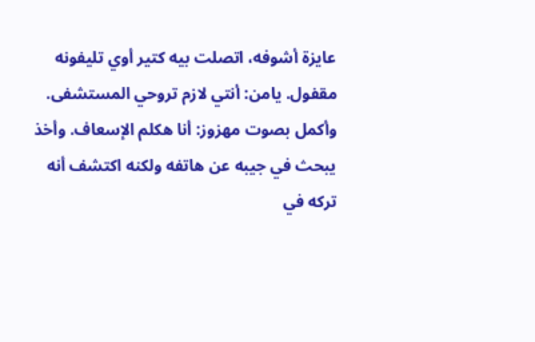عايزة أشوفه، اتصلت بيه كتير أوي تليفونه مقفول. يامن: أنتي لازم تروحي المستشفى. وأكمل بصوت مهزوز: أنا هكلم الإسعاف. وأخذ يبحث في جيبه عن هاتفه ولكنه اكتشف أنه تركه في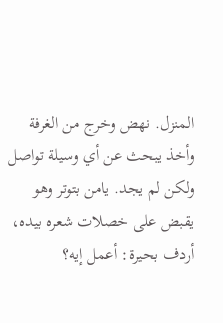المنزل. نهض وخرج من الغرفة وأخذ يبحث عن أي وسيلة تواصل ولكن لم يجد. يامن بتوتر وهو يقبض على خصلات شعره بيده، أردف بحيرة: أعمل إيه؟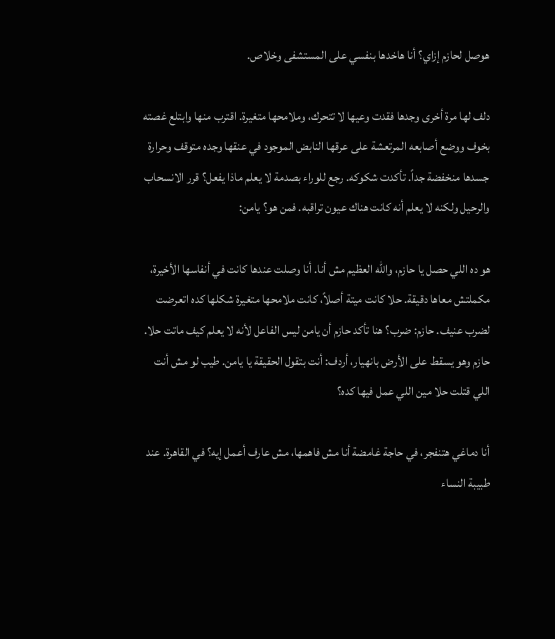هوصل لحازم إزاي؟ أنا هاخدها بنفسي على المستشفى وخلاص.

دلف لها مرة أخرى وجدها فقدت وعيها لا تتحرك، وملامحها متغيرة. اقترب منها وابتلع غصته بخوف ووضع أصابعه المرتعشة على عرقها النابض الموجود في عنقها وجده متوقف وحرارة جسدها منخفضة جداً. تأكدت شكوكه. رجع للوراء بصدمة لا يعلم ماذا يفعل؟ قرر الانسحاب والرحيل ولكنه لا يعلم أنه كانت هناك عيون تراقبه. فمن هو؟ يامن:

هو ده اللي حصل يا حازم، والله العظيم مش أنا. أنا وصلت عندها كانت في أنفاسها الأخيرة، مكملتش معاها دقيقة. حلا كانت ميتة أصلاً، كانت ملامحها متغيرة شكلها كده اتعرضت لضرب عنيف. حازم: ضرب؟ هنا تأكد حازم أن يامن ليس الفاعل لأنه لا يعلم كيف ماتت حلا. حازم وهو يسقط على الأرض بانهيار، أردف: أنت بتقول الحقيقة يا يامن. طيب لو مش أنت اللي قتلت حلا مين اللي عمل فيها كده؟

أنا دماغي هتنفجر، في حاجة غامضة أنا مش فاهمها، مش عارف أعمل إيه؟ في القاهرة. عند طبيبة النساء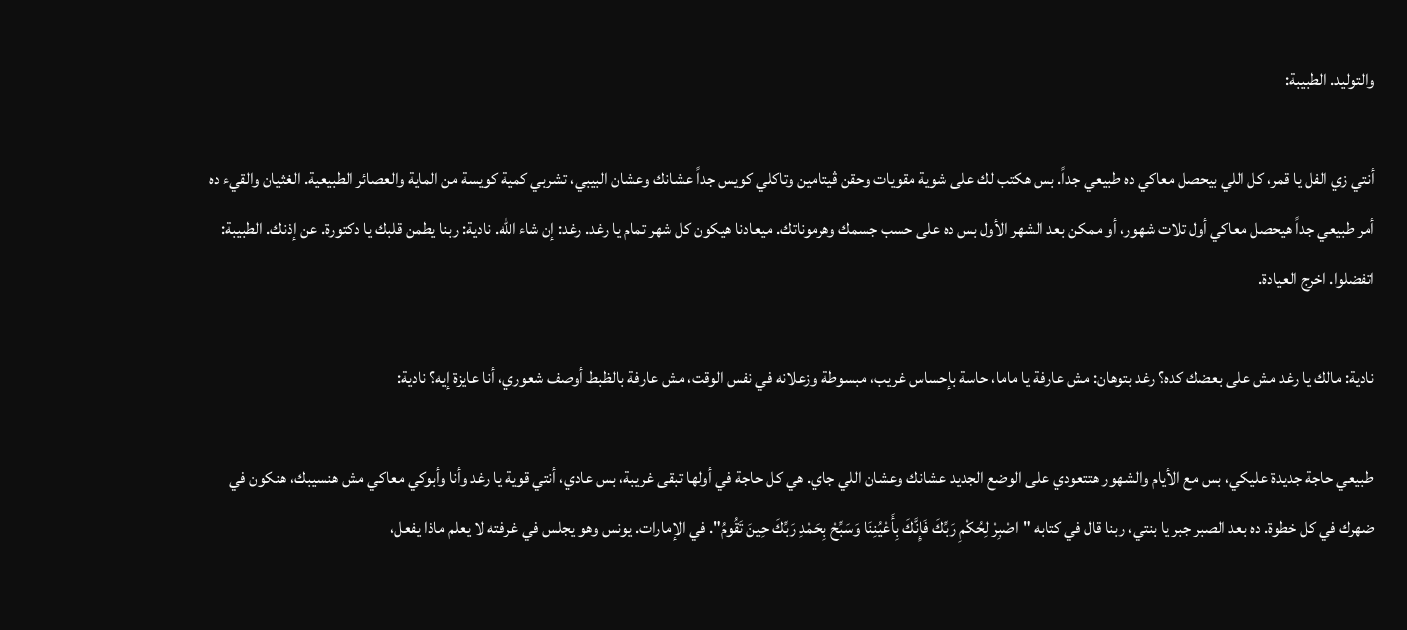والتوليد. الطبيبة:

أنتي زي الفل يا قمر، كل اللي بيحصل معاكي ده طبيعي جداً. بس هكتب لك على شوية مقويات وحقن ڤيتامين وتاكلي كويس جداً عشانك وعشان البيبي، تشربي كمية كويسة من الماية والعصائر الطبيعية. الغثيان والقيء ده أمر طبيعي جداً هيحصل معاكي أول تلات شهور، أو ممكن بعد الشهر الأول بس ده على حسب جسمك وهرموناتك. ميعادنا هيكون كل شهر تمام يا رغد. رغد: إن شاء الله. نادية: ربنا يطمن قلبك يا دكتورة. عن إذنك. الطبيبة: اتفضلوا. اخرج العيادة.

نادية: مالك يا رغد مش على بعضك كده؟ رغد بتوهان: مش عارفة يا ماما، حاسة بإحساس غريب، مبسوطة وزعلانه في نفس الوقت، مش عارفة بالظبط أوصف شعوري، أنا عايزة إيه؟ نادية:

طبيعي حاجة جديدة عليكي، بس مع الأيام والشهور هتتعودي على الوضع الجديد عشانك وعشان اللي جاي. هي كل حاجة في أولها تبقى غريبة، بس عادي، أنتي قوية يا رغد وأنا وأبوكي معاكي مش هنسيبك، هنكون في ضهرك في كل خطوة. ده بعد الصبر جبر يا بنتي، ربنا قال في كتابه "اصْبِرْ لِحُكْمِ رَبِّكَ فَإِنَّكَ بِأَعْيُنِنَا وَسَبِّحْ بِحَمْدِ رَبِّكَ حِينَ تَقُومُ". في الإمارات. يونس وهو يجلس في غرفته لا يعلم ماذا يفعل،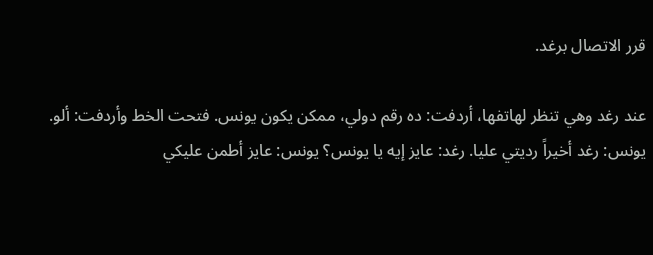قرر الاتصال برغد.

عند رغد وهي تنظر لهاتفها، أردفت: ده رقم دولي، ممكن يكون يونس. فتحت الخط وأردفت: ألو. يونس: رغد أخيراً رديتي عليا. رغد: عايز إيه يا يونس؟ يونس: عايز أطمن عليكي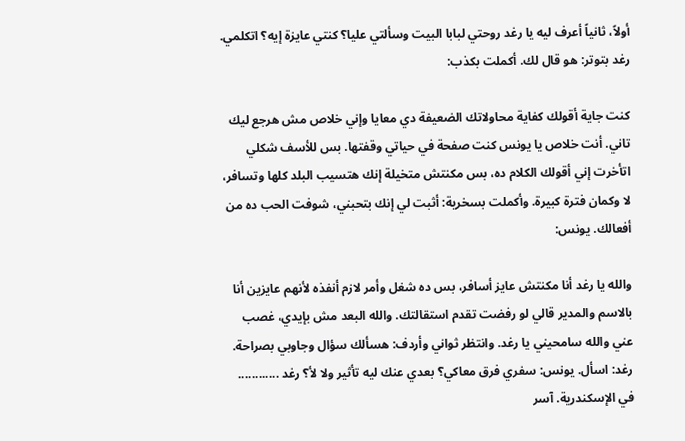أولاً، ثانياً أعرف ليه يا رغد روحتي لبابا البيت وسألتي عليا؟ كنتي عايزة إيه؟ اتكلمي. رغد بتوتر: هو قال لك. أكملت بكذب:

كنت جاية أقولك كفاية محاولاتك الضعيفة دي معايا وإني خلاص مش هرجع ليك تاني. أنت خلاص يا يونس كنت صفحة في حياتي وقفتها. بس للأسف شكلي اتأخرت إني أقولك الكلام ده، بس مكنتش متخيلة إنك هتسيب البلد كلها وتسافر، لا وكمان فترة كبيرة. وأكملت بسخرية: أثبت لي إنك بتحبني، شوفت الحب ده من أفعالك. يونس:

والله يا رغد أنا مكنتش عايز أسافر، بس ده شغل وأمر لازم أنفذه لأنهم عايزين أنا بالاسم والمدير قالي لو رفضت تقدم استقالتك. والله البعد مش بإيدي، غصب عني والله سامحيني يا رغد. وانتظر ثواني وأردف: هسألك سؤال وجاوبي بصراحة. رغد: اسأل. يونس: سفري فرق معاكي؟ بعدي عنك ليه تأثير ولا لأ؟ رغد ............ في الإسكندرية. آسر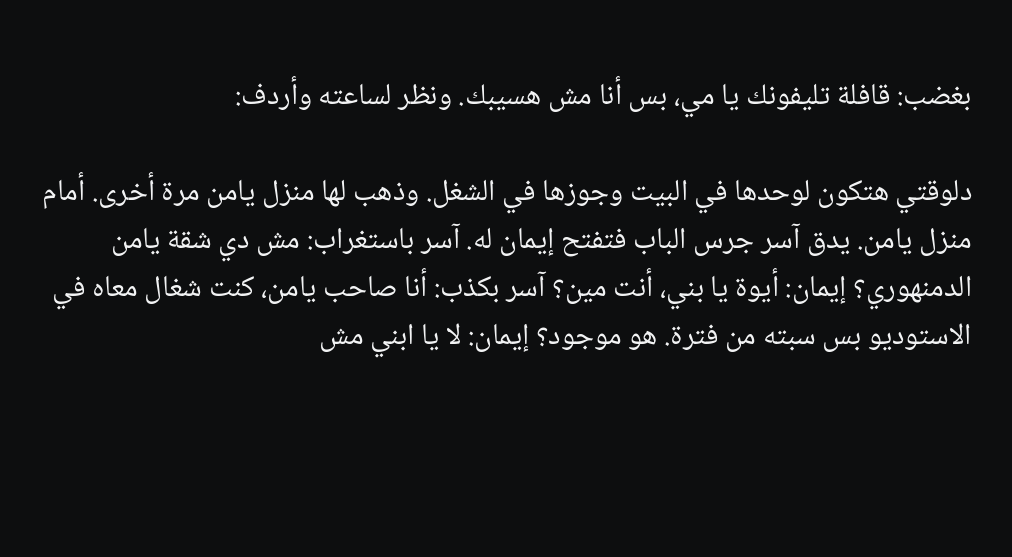بغضب: قافلة تليفونك يا مي، بس أنا مش هسيبك. ونظر لساعته وأردف:

دلوقتي هتكون لوحدها في البيت وجوزها في الشغل. وذهب لها منزل يامن مرة أخرى. أمام منزل يامن. يدق آسر جرس الباب فتفتح إيمان له. آسر باستغراب: مش دي شقة يامن الدمنهوري؟ إيمان: أيوة يا بني، أنت مين؟ آسر بكذب: أنا صاحب يامن، كنت شغال معاه في الاستوديو بس سبته من فترة. هو موجود؟ إيمان: لا يا ابني مش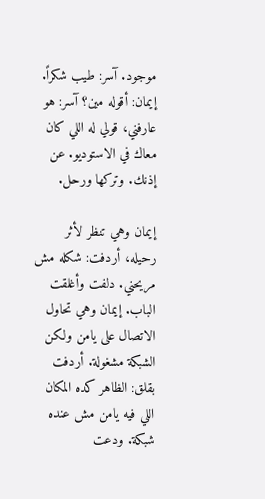موجود. آسر: طيب شكراً. إيمان: أقوله مين؟ آسر: هو عارفني، قولي له اللي كان معاك في الاستوديو. عن إذنك. وتركها ورحل.

إيمان وهي تنظر لأثر رحيله، أردفت: شكله مش مريحني. دلفت وأغلقت الباب. إيمان وهي تحاول الاتصال على يامن ولكن الشبكة مشغولة. أردفت بقلق: الظاهر كده المكان اللي فيه يامن مش عنده شبكة. ودعت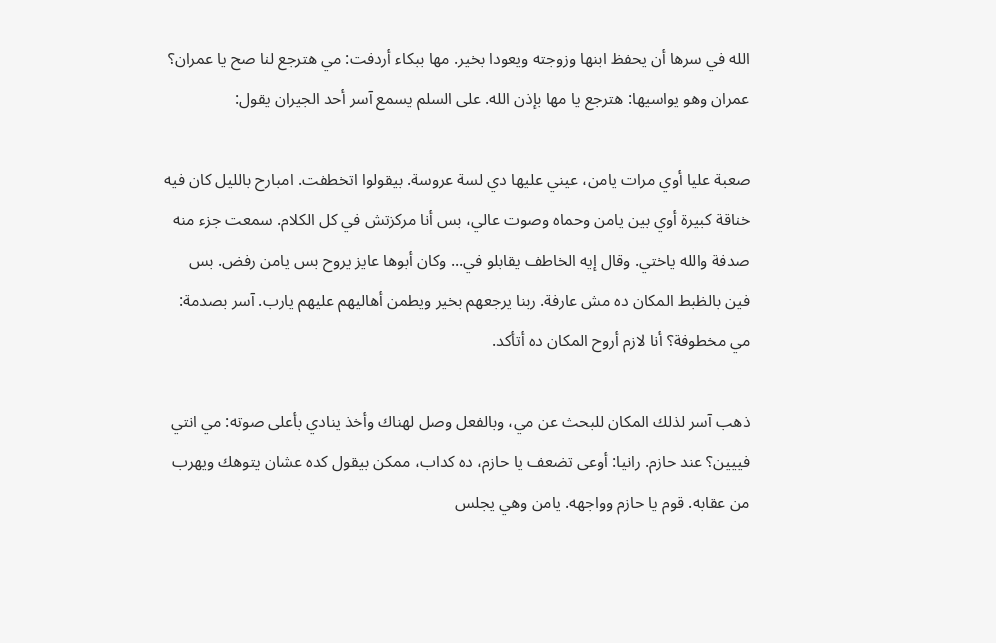الله في سرها أن يحفظ ابنها وزوجته ويعودا بخير. مها ببكاء أردفت: مي هترجع لنا صح يا عمران؟ عمران وهو يواسيها: هترجع يا مها بإذن الله. على السلم يسمع آسر أحد الجيران يقول:

صعبة عليا أوي مرات يامن، عيني عليها دي لسة عروسة. بيقولوا اتخطفت. امبارح بالليل كان فيه خناقة كبيرة أوي بين يامن وحماه وصوت عالي، بس أنا مركزتش في كل الكلام. سمعت جزء منه صدفة والله ياختي. وقال إيه الخاطف يقابلو في... وكان أبوها عايز يروح بس يامن رفض. بس فين بالظبط المكان ده مش عارفة. ربنا يرجعهم بخير ويطمن أهاليهم عليهم يارب. آسر بصدمة: مي مخطوفة؟ أنا لازم أروح المكان ده أتأكد.

ذهب آسر لذلك المكان للبحث عن مي، وبالفعل وصل لهناك وأخذ ينادي بأعلى صوته: مي انتي فييين؟ عند حازم. رانيا: أوعى تضعف يا حازم، ده كداب، ممكن بيقول كده عشان يتوهك ويهرب من عقابه. قوم يا حازم وواجهه. يامن وهي يجلس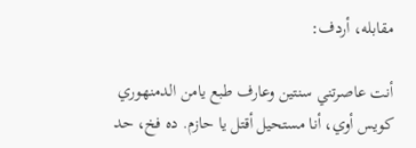مقابله، أردف:

أنت عاصرتني سنتين وعارف طبع يامن الدمنهوري كويس أوي، أنا مستحيل أقتل يا حازم. ده فخ، حد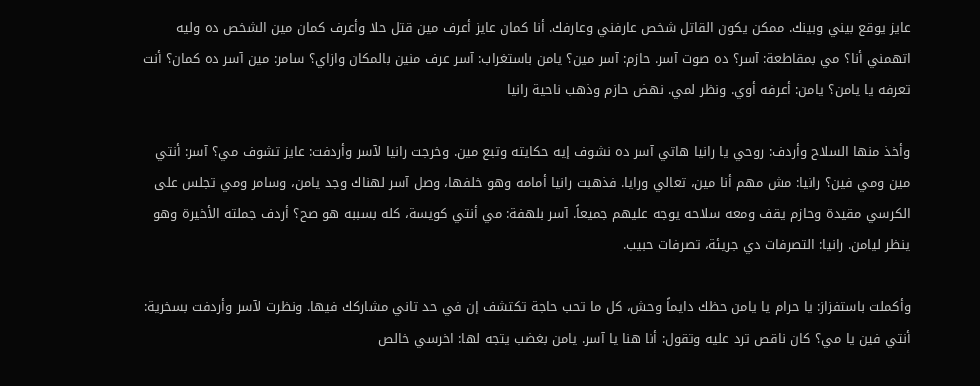عايز يوقع بيني وبينك. ممكن يكون القاتل شخص عارفني وعارفك. أنا كمان عايز أعرف مين قتل حلا وأعرف كمان مين الشخص ده وليه اتهمني أنا؟ مي بمقاطعة: آسر؟ ده صوت آسر. حازم: آسر مين؟ يامن باستغراب: آسر عرف منين بالمكان وازاي؟ سامر: مين آسر ده كمان؟ أنت تعرفه يا يامن؟ يامن: أعرفه أوي. ونظر لمي. نهض حازم وذهب ناحية رانيا

وأخذ منها السلاح وأردف: روحي يا رانيا هاتي آسر ده نشوف إيه حكايته وتبع مين. وخرجت رانيا لآسر وأردفت: عايز تشوف مي؟ آسر: أنتي مين ومي فين؟ رانيا: مش مهم أنا مين، تعالي ورايا. فذهبت رانيا أمامه وهو خلفها، وصل آسر لهناك وجد يامن، وسامر ومي تجلس على الكرسي مقيدة وحازم يقف ومعه سلاحه يوجه عليهم جميعاً. آسر بلهفة: مي أنتي كويسة، كله بسببه هو صح؟ أردف جملته الأخيرة وهو ينظر ليامن. رانيا: التصرفات دي جريئة، تصرفات حبيب.

وأكملت باستفزاز: يا حرام يا يامن حظك دايماً وحش، كل ما تحب حاجة تكتشف إن في حد تاني مشاركك فيها. ونظرت لآسر وأردفت بسخرية: أنتي فين يا مي؟ كان ناقص ترد عليه وتقول: أنا هنا يا آسر. يامن بغضب يتجه لها: اخرسي خالص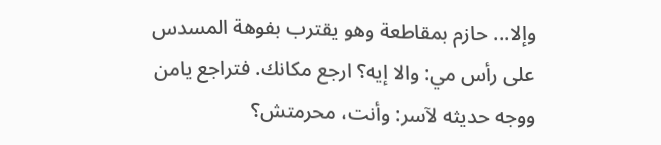وإلا... حازم بمقاطعة وهو يقترب بفوهة المسدس على رأس مي: والا إيه؟ ارجع مكانك. فتراجع يامن ووجه حديثه لآسر: وأنت، محرمتش؟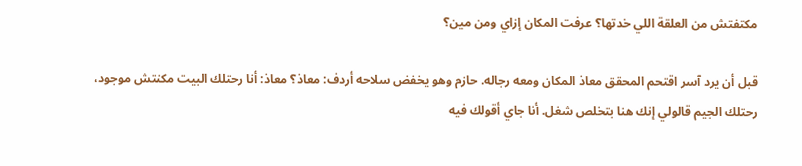مكتفتش من العلقة اللي خدتها؟ عرفت المكان إزاي ومن مين؟

قبل أن يرد آسر اقتحم المحقق معاذ المكان ومعه رجاله. حازم وهو يخفض سلاحه أردف: معاذ؟ معاذ: أنا رحتلك البيت مكنتش موجود، رحتلك الجيم قالولي إنك هنا بتخلص شغل. أنا جاي أقولك فيه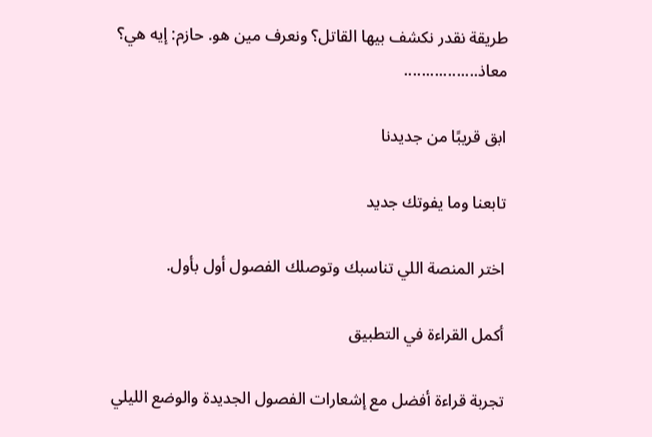طريقة نقدر نكشف بيها القاتل؟ ونعرف مين هو. حازم: إيه هي؟ معاذ.................

ابق قريبًا من جديدنا

تابعنا وما يفوتك جديد

اختر المنصة اللي تناسبك وتوصلك الفصول أول بأول.

أكمل القراءة في التطبيق

تجربة قراءة أفضل مع إشعارات الفصول الجديدة والوضع الليلي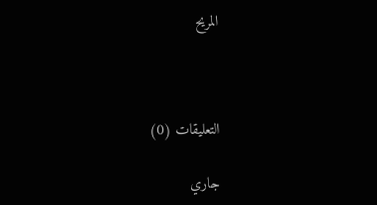المريح



التعليقات (0)

جاري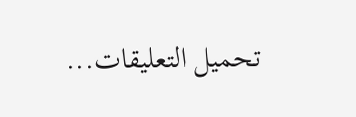تحميل التعليقات...